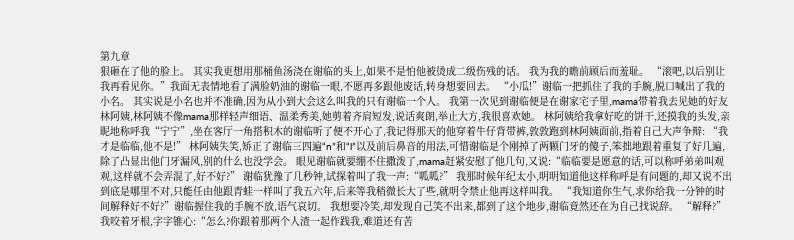第九章
狠砸在了他的脸上。 其实我更想用那桶鱼汤浇在谢临的头上,如果不是怕他被烫成二级伤残的话。 我为我的瞻前顾后而羞耻。 “滚吧,以后别让我再看见你。”我面无表情地看了满脸奶油的谢临一眼,不愿再多跟他废话,转身想要回去。 “小瓜!”谢临一把抓住了我的手腕,脱口喊出了我的小名。 其实说是小名也并不准确,因为从小到大会这么叫我的只有谢临一个人。 我第一次见到谢临便是在谢家宅子里,mama带着我去见她的好友林阿姨,林阿姨不像mama那样轻声细语、温柔秀美,她剪着齐肩短发,说话爽朗,举止大方,我很喜欢她。 林阿姨给我拿好吃的饼干,还摸我的头发,亲昵地称呼我“宁宁”,坐在客厅一角搭积木的谢临听了便不开心了,我记得那天的他穿着牛仔背带裤,敦敦跑到林阿姨面前,指着自己大声争辩: “我才是临临,他不是!” 林阿姨失笑,矫正了谢临三四遍“n”和“l”以及前后鼻音的用法,可惜谢临是个刚掉了两颗门牙的傻子,笨拙地跟着重复了好几遍,除了凸显出他门牙漏风,别的什么也没学会。 眼见谢临就要绷不住撒泼了,mama赶紧安慰了他几句,又说:“临临要是愿意的话,可以称呼弟弟叫观观,这样就不会弄混了,好不好?” 谢临犹豫了几秒钟,试探着叫了我一声:“呱呱?” 我那时候年纪太小,明明知道他这样称呼是有问题的,却又说不出到底是哪里不对,只能任由他跟青蛙一样叫了我五六年,后来等我稍微长大了些,就明令禁止他再这样叫我。 “我知道你生气,求你给我一分钟的时间解释好不好?”谢临握住我的手腕不放,语气哀切。 我想要冷笑,却发现自己笑不出来,都到了这个地步,谢临竟然还在为自己找说辞。 “解释?”我咬着牙根,字字锥心:“怎么?你跟着那两个人渣一起作践我,难道还有苦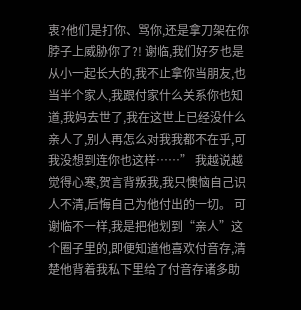衷?他们是打你、骂你,还是拿刀架在你脖子上威胁你了?! 谢临,我们好歹也是从小一起长大的,我不止拿你当朋友,也当半个家人,我跟付家什么关系你也知道,我妈去世了,我在这世上已经没什么亲人了,别人再怎么对我我都不在乎,可我没想到连你也这样……” 我越说越觉得心寒,贺言背叛我,我只懊恼自己识人不清,后悔自己为他付出的一切。 可谢临不一样,我是把他划到“亲人”这个圈子里的,即便知道他喜欢付音存,清楚他背着我私下里给了付音存诸多助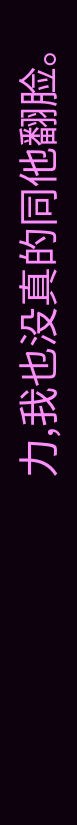力,我也没真的同他翻脸。